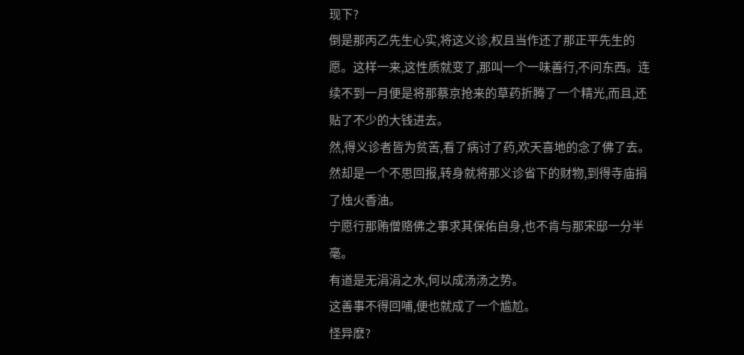现下?
倒是那丙乙先生心实,将这义诊,权且当作还了那正平先生的愿。这样一来,这性质就变了,那叫一个一味善行,不问东西。连续不到一月便是将那蔡京抢来的草药折腾了一个精光,而且,还贴了不少的大钱进去。
然,得义诊者皆为贫苦,看了病讨了药,欢天喜地的念了佛了去。
然却是一个不思回报,转身就将那义诊省下的财物,到得寺庙捐了烛火香油。
宁愿行那贿僧赂佛之事求其保佑自身,也不肯与那宋邸一分半毫。
有道是无涓涓之水,何以成汤汤之势。
这善事不得回哺,便也就成了一个尴尬。
怪异麽?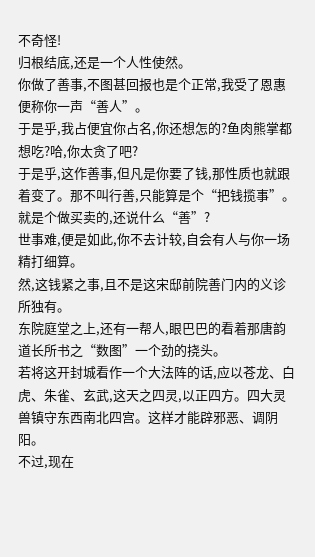不奇怪!
归根结底,还是一个人性使然。
你做了善事,不图甚回报也是个正常,我受了恩惠便称你一声“善人”。
于是乎,我占便宜你占名,你还想怎的?鱼肉熊掌都想吃?哈,你太贪了吧?
于是乎,这作善事,但凡是你要了钱,那性质也就跟着变了。那不叫行善,只能算是个“把钱揽事”。就是个做买卖的,还说什么“善”?
世事难,便是如此,你不去计较,自会有人与你一场精打细算。
然,这钱紧之事,且不是这宋邸前院善门内的义诊所独有。
东院庭堂之上,还有一帮人,眼巴巴的看着那唐韵道长所书之“数图”一个劲的挠头。
若将这开封城看作一个大法阵的话,应以苍龙、白虎、朱雀、玄武,这天之四灵,以正四方。四大灵兽镇守东西南北四宫。这样才能辟邪恶、调阴阳。
不过,现在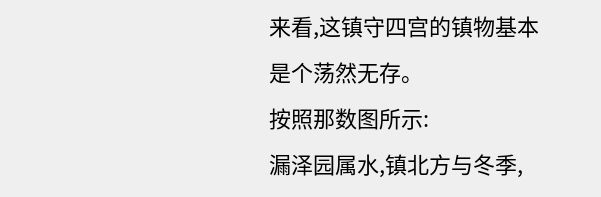来看,这镇守四宫的镇物基本是个荡然无存。
按照那数图所示:
漏泽园属水,镇北方与冬季,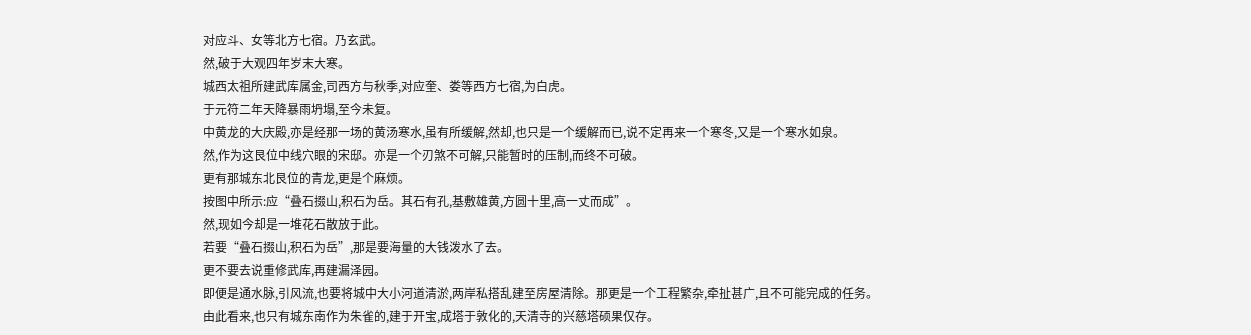对应斗、女等北方七宿。乃玄武。
然,破于大观四年岁末大寒。
城西太祖所建武库属金,司西方与秋季,对应奎、娄等西方七宿,为白虎。
于元符二年天降暴雨坍塌,至今未复。
中黄龙的大庆殿,亦是经那一场的黄汤寒水,虽有所缓解,然却,也只是一个缓解而已,说不定再来一个寒冬,又是一个寒水如泉。
然,作为这艮位中线穴眼的宋邸。亦是一个刃煞不可解,只能暂时的压制,而终不可破。
更有那城东北艮位的青龙,更是个麻烦。
按图中所示:应“叠石掇山,积石为岳。其石有孔,基敷雄黄,方圆十里,高一丈而成”。
然,现如今却是一堆花石散放于此。
若要“叠石掇山,积石为岳”,那是要海量的大钱泼水了去。
更不要去说重修武库,再建漏泽园。
即便是通水脉,引风流,也要将城中大小河道清淤,两岸私搭乱建至房屋清除。那更是一个工程繁杂,牵扯甚广,且不可能完成的任务。
由此看来,也只有城东南作为朱雀的,建于开宝,成塔于敦化的,天清寺的兴慈塔硕果仅存。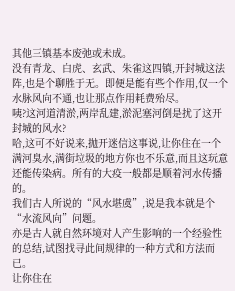其他三镇基本废弛或未成。
没有青龙、白虎、玄武、朱雀这四镇,开封城这法阵,也是个聊胜于无。即便是能有些个作用,仅一个水脉风向不通,也让那点作用耗费殆尽。
咦?这河道清淤,两岸乱建,淤泥塞河倒是扰了这开封城的风水?
哈,这可不好说来,抛开迷信这事说,让你住在一个满河臭水,满街垃圾的地方你也不乐意,而且这玩意还能传染病。所有的大疫一般都是顺着河水传播的。
我们古人所说的“风水堪虞”,说是我本就是个“水流风向”问题。
亦是古人就自然环境对人产生影响的一个经验性的总结,试图找寻此间规律的一种方式和方法而已。
让你住在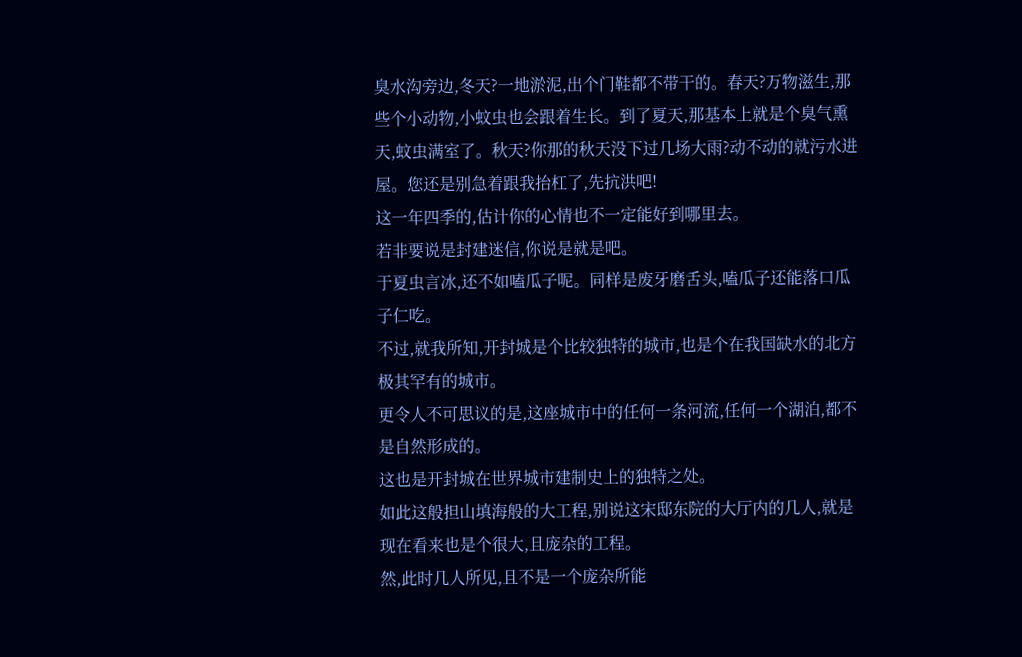臭水沟旁边,冬天?一地淤泥,出个门鞋都不带干的。春天?万物滋生,那些个小动物,小蚊虫也会跟着生长。到了夏天,那基本上就是个臭气熏天,蚊虫满室了。秋天?你那的秋天没下过几场大雨?动不动的就污水进屋。您还是别急着跟我抬杠了,先抗洪吧!
这一年四季的,估计你的心情也不一定能好到哪里去。
若非要说是封建迷信,你说是就是吧。
于夏虫言冰,还不如嗑瓜子呢。同样是废牙磨舌头,嗑瓜子还能落口瓜子仁吃。
不过,就我所知,开封城是个比较独特的城市,也是个在我国缺水的北方极其罕有的城市。
更令人不可思议的是,这座城市中的任何一条河流,任何一个湖泊,都不是自然形成的。
这也是开封城在世界城市建制史上的独特之处。
如此这般担山填海般的大工程,别说这宋邸东院的大厅内的几人,就是现在看来也是个很大,且庞杂的工程。
然,此时几人所见,且不是一个庞杂所能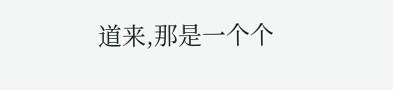道来,那是一个个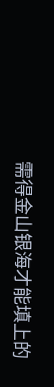需得金山银海才能填上的